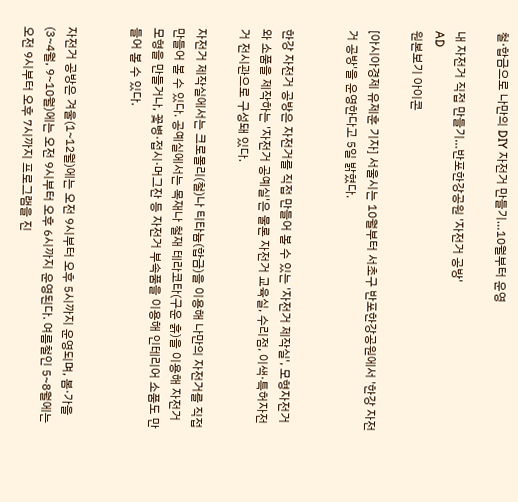철·합금으로 나만의 DIY 자전거 만들기…10월부터 운영

내 자전거 직접 만들기…반포한강공원 '자전거 공방'
AD
원본보기 아이콘

[아시아경제 유제훈 기자] 서울시는 10월부터 서초구 반포한강공원에서 '한강 자전거 공방'을 운영한다고 5일 밝혔다.


한강 자전거 공방은 자전거를 직접 만들어 볼 수 있는 '자전거 제작실', 모형자전거와 소품을 제작하는 '자전거 공예실'은 물론 자전거 교육실, 수리점, 이색·특허자전거 전시관으로 구성돼 있다.

자전거 제작실에서는 크로몰리(철)나 티타늄(합금)을 이용해 나만의 자전거를 직접 만들어 볼 수 있다. 공예실에서는 목재나 철재 테라코타(구운 흙)을 이용해 자전거 모형을 만들거나, 꽃병·접시·머그잔 등 자전거 부속품을 이용해 인테리어 소품도 만들어 볼 수 있다.


자전거 공방은 겨울(1~12월)에는 오전 9시부터 오후 5시까지 운영되며, 봄·가을(3~4월, 9~10월)에는 오전 9시부터 오후 6시까지 운영된다. 여름철인 5~8월에는 오전 9시부터 오후 7시까지 프로그램을 진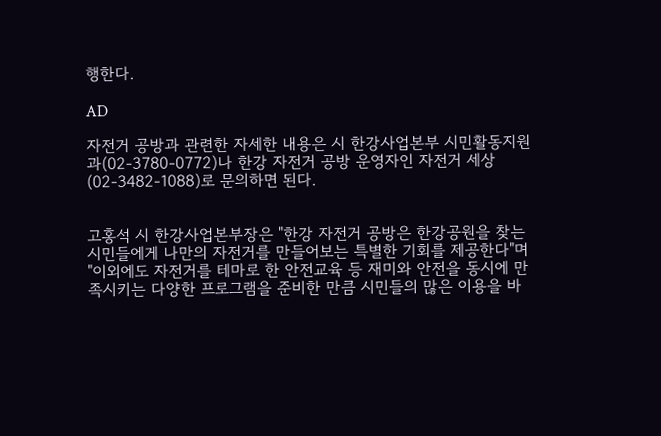행한다.

AD

자전거 공방과 관련한 자세한 내용은 시 한강사업본부 시민활동지원과(02-3780-0772)나 한강 자전거 공방 운영자인 자전거 세상(02-3482-1088)로 문의하면 된다.


고홍석 시 한강사업본부장은 "한강 자전거 공방은 한강공원을 찾는 시민들에게 나만의 자전거를 만들어보는 특별한 기회를 제공한다"며 "이외에도 자전거를 테마로 한 안전교육 등 재미와 안전을 동시에 만족시키는 다양한 프로그램을 준비한 만큼 시민들의 많은 이용을 바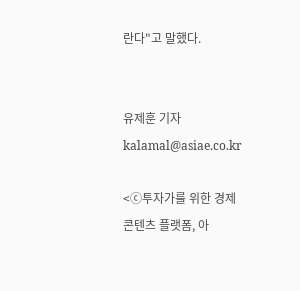란다"고 말했다.


유제훈 기자 kalamal@asiae.co.kr

<ⓒ투자가를 위한 경제콘텐츠 플랫폼, 아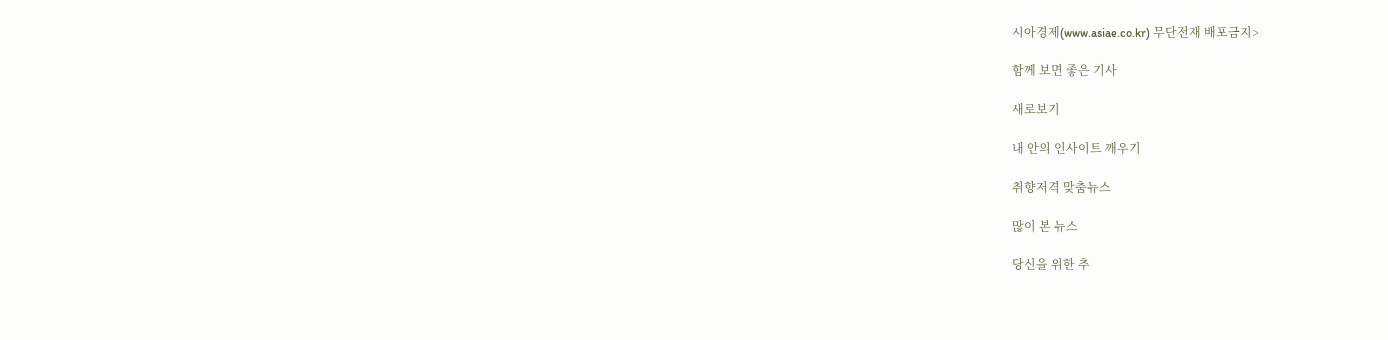시아경제(www.asiae.co.kr) 무단전재 배포금지>

함께 보면 좋은 기사

새로보기

내 안의 인사이트 깨우기

취향저격 맞춤뉴스

많이 본 뉴스

당신을 위한 추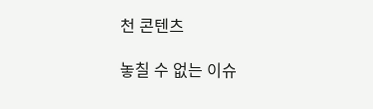천 콘텐츠

놓칠 수 없는 이슈